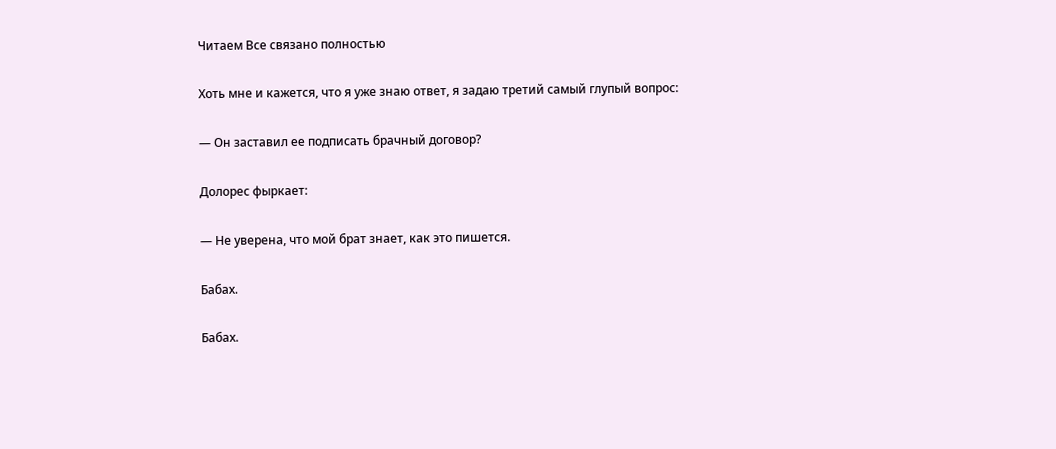Читаем Все связано полностью

Хоть мне и кажется, что я уже знаю ответ, я задаю третий самый глупый вопрос:

— Он заставил ее подписать брачный договор?

Долорес фыркает:

— Не уверена, что мой брат знает, как это пишется.

Бабах.

Бабах.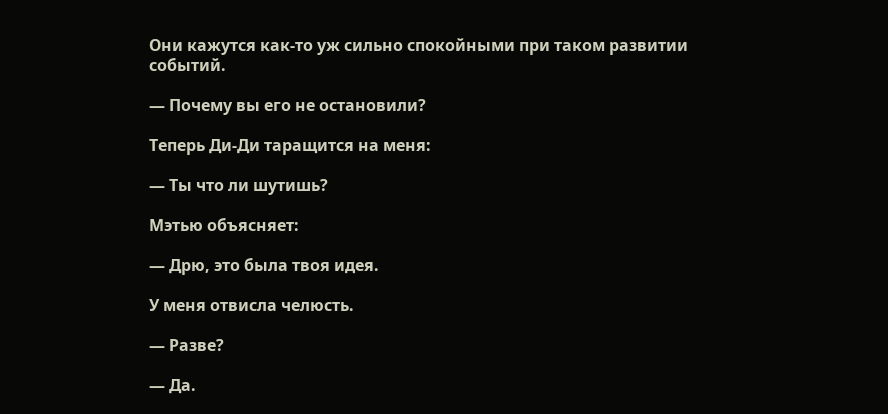Они кажутся как-то уж сильно спокойными при таком развитии событий.

— Почему вы его не остановили?

Теперь Ди-Ди таращится на меня:

— Ты что ли шутишь?

Мэтью объясняет:

— Дрю, это была твоя идея.

У меня отвисла челюсть.

— Разве?

— Да.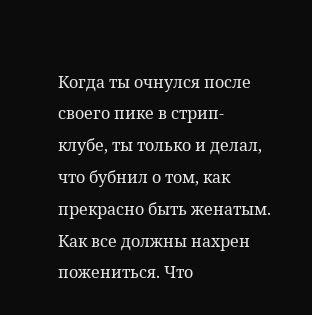Когда ты очнулся после своего пике в стрип-клубе, ты только и делал, что бубнил о том, как прекрасно быть женатым. Как все должны нахрен пожениться. Что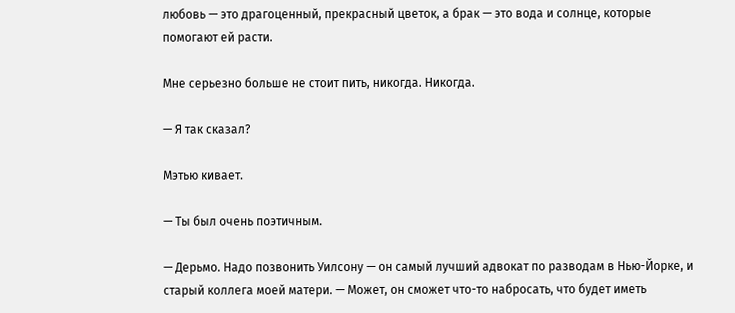любовь — это драгоценный, прекрасный цветок, а брак — это вода и солнце, которые помогают ей расти.

Мне серьезно больше не стоит пить, никогда. Никогда.

— Я так сказал?

Мэтью кивает.

— Ты был очень поэтичным.

— Дерьмо. Надо позвонить Уилсону — он самый лучший адвокат по разводам в Нью-Йорке, и старый коллега моей матери. — Может, он сможет что-то набросать, что будет иметь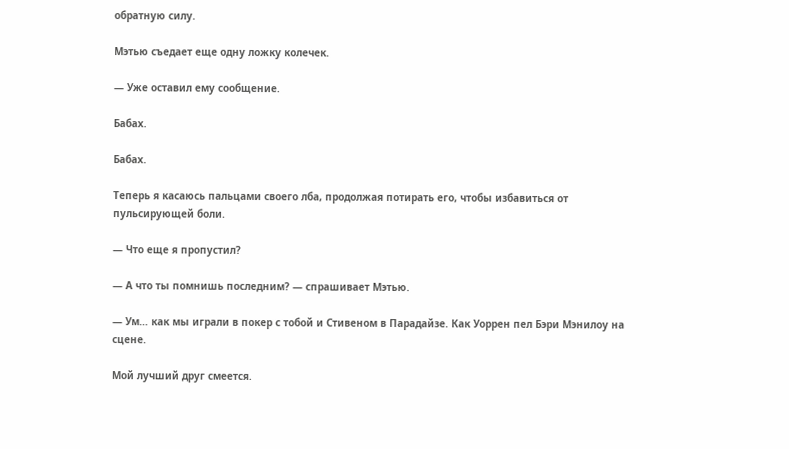обратную силу.

Мэтью съедает еще одну ложку колечек.

— Уже оставил ему сообщение.

Бабах.

Бабах.

Теперь я касаюсь пальцами своего лба, продолжая потирать его, чтобы избавиться от пульсирующей боли.

— Что еще я пропустил?

— А что ты помнишь последним? — спрашивает Мэтью.

— Ум… как мы играли в покер с тобой и Стивеном в Парадайзе. Как Уоррен пел Бэри Мэнилоу на сцене.

Мой лучший друг смеется.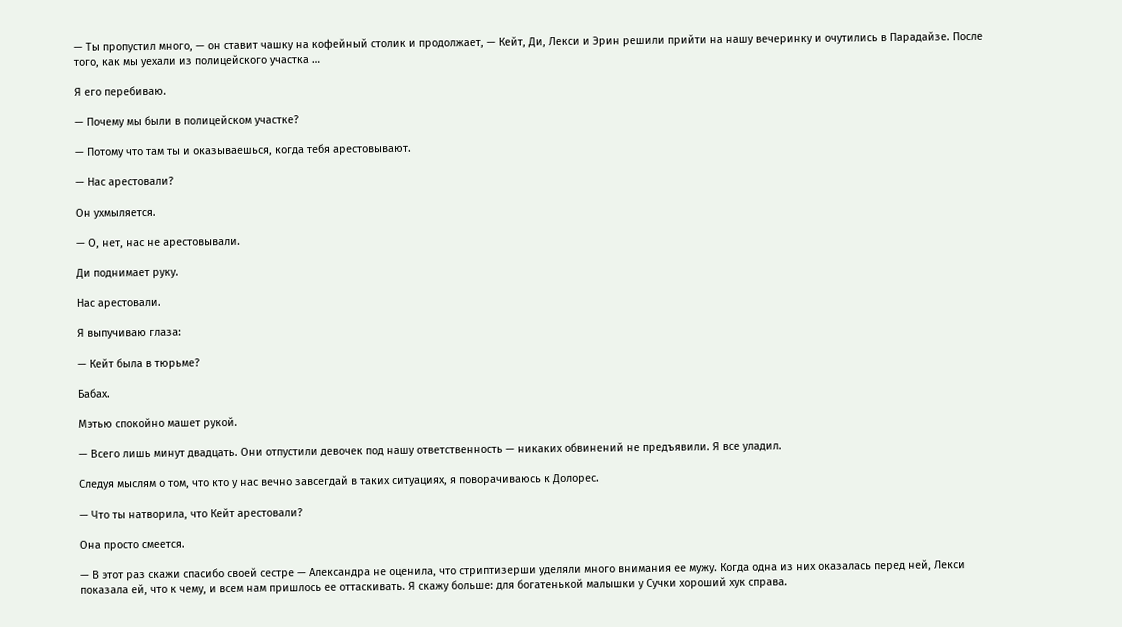— Ты пропустил много, — он ставит чашку на кофейный столик и продолжает, — Кейт, Ди, Лекси и Эрин решили прийти на нашу вечеринку и очутились в Парадайзе. После того, как мы уехали из полицейского участка …

Я его перебиваю.

— Почему мы были в полицейском участке?

— Потому что там ты и оказываешься, когда тебя арестовывают.

— Нас арестовали?

Он ухмыляется.

— О, нет, нас не арестовывали.

Ди поднимает руку.

Нас арестовали.

Я выпучиваю глаза:

— Кейт была в тюрьме?

Бабах.

Мэтью спокойно машет рукой.

— Всего лишь минут двадцать. Они отпустили девочек под нашу ответственность — никаких обвинений не предъявили. Я все уладил.

Следуя мыслям о том, что кто у нас вечно завсегдай в таких ситуациях, я поворачиваюсь к Долорес.

— Что ты натворила, что Кейт арестовали?

Она просто смеется.

— В этот раз скажи спасибо своей сестре — Александра не оценила, что стриптизерши уделяли много внимания ее мужу. Когда одна из них оказалась перед ней, Лекси показала ей, что к чему, и всем нам пришлось ее оттаскивать. Я скажу больше: для богатенькой малышки у Сучки хороший хук справа.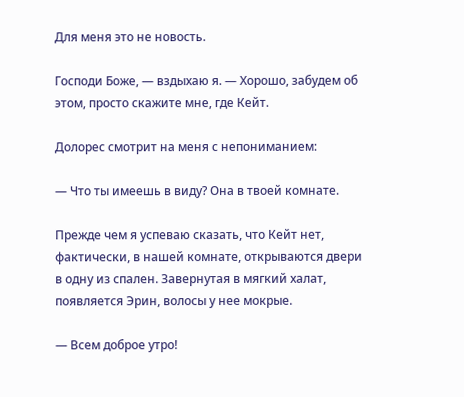Для меня это не новость.

Господи Боже, — вздыхаю я. — Хорошо, забудем об этом, просто скажите мне, где Кейт.

Долорес смотрит на меня с непониманием:

— Что ты имеешь в виду? Она в твоей комнате.

Прежде чем я успеваю сказать, что Кейт нет, фактически, в нашей комнате, открываются двери в одну из спален. Завернутая в мягкий халат, появляется Эрин, волосы у нее мокрые.

— Всем доброе утро!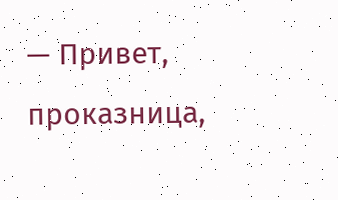— Привет, проказница,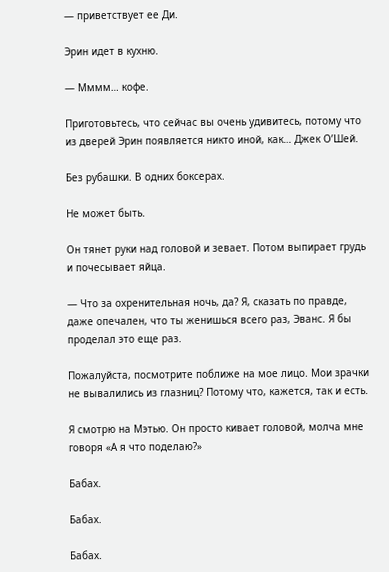— приветствует ее Ди.

Эрин идет в кухню.

— Мммм… кофе.

Приготовьтесь, что сейчас вы очень удивитесь, потому что из дверей Эрин появляется никто иной, как… Джек О’Шей.

Без рубашки. В одних боксерах.

Не может быть.

Он тянет руки над головой и зевает. Потом выпирает грудь и почесывает яйца.

— Что за охренительная ночь, да? Я, сказать по правде, даже опечален, что ты женишься всего раз, Эванс. Я бы проделал это еще раз.

Пожалуйста, посмотрите поближе на мое лицо. Мои зрачки не вывалились из глазниц? Потому что, кажется, так и есть.

Я смотрю на Мэтью. Он просто кивает головой, молча мне говоря «А я что поделаю?»

Бабах.

Бабах.

Бабах.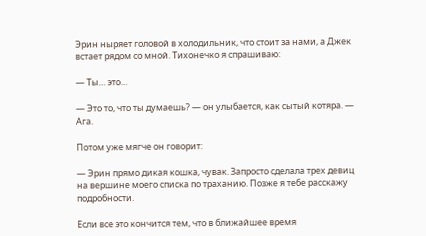Эрин ныряет головой в холодильник, что стоит за нами, а Джек встает рядом со мной. Тихонечко я спрашиваю:

— Ты… это…

— Это то, что ты думаешь? — он улыбается, как сытый котяра. — Ага.

Потом уже мягче он говорит:

— Эрин прямо дикая кошка, чувак. Запросто сделала трех девиц на вершине моего списка по траханию. Позже я тебе расскажу подробности.

Если все это кончится тем, что в ближайшее время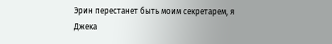Эрин перестанет быть моим секретарем, я Джека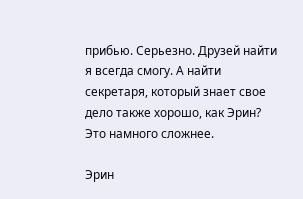прибью. Серьезно. Друзей найти я всегда смогу. А найти секретаря, который знает свое дело также хорошо, как Эрин? Это намного сложнее.

Эрин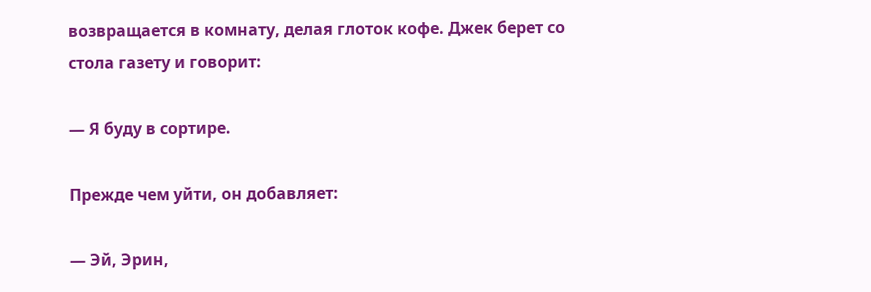возвращается в комнату, делая глоток кофе. Джек берет со стола газету и говорит:

— Я буду в сортире.

Прежде чем уйти, он добавляет:

— Эй, Эрин,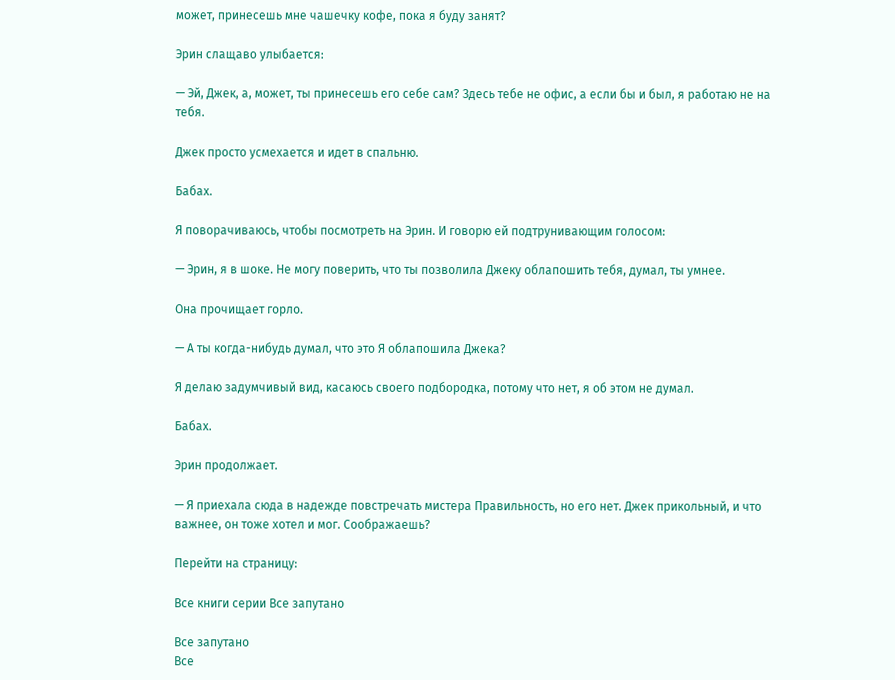может, принесешь мне чашечку кофе, пока я буду занят?

Эрин слащаво улыбается:

— Эй, Джек, а, может, ты принесешь его себе сам? Здесь тебе не офис, а если бы и был, я работаю не на тебя.

Джек просто усмехается и идет в спальню.

Бабах.

Я поворачиваюсь, чтобы посмотреть на Эрин. И говорю ей подтрунивающим голосом:

— Эрин, я в шоке. Не могу поверить, что ты позволила Джеку облапошить тебя, думал, ты умнее.

Она прочищает горло.

— А ты когда-нибудь думал, что это Я облапошила Джека?

Я делаю задумчивый вид, касаюсь своего подбородка, потому что нет, я об этом не думал.

Бабах.

Эрин продолжает.

— Я приехала сюда в надежде повстречать мистера Правильность, но его нет. Джек прикольный, и что важнее, он тоже хотел и мог. Соображаешь?

Перейти на страницу:

Все книги серии Все запутано

Все запутано
Все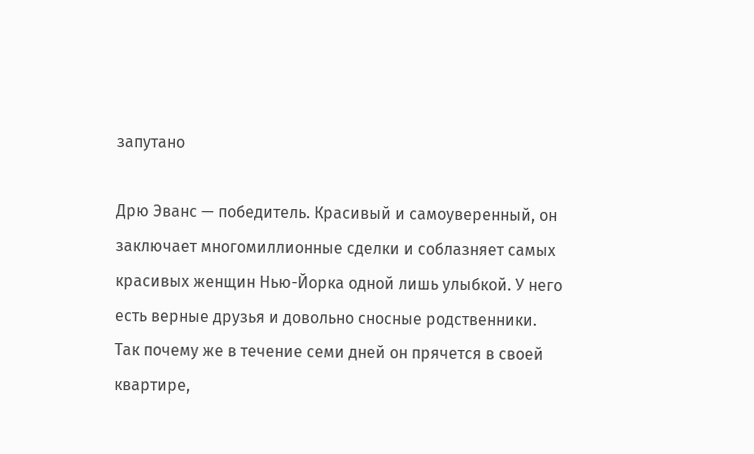запутано

Дрю Эванс — победитель. Красивый и самоуверенный, он заключает многомиллионные сделки и соблазняет самых красивых женщин Нью-Йорка одной лишь улыбкой. У него есть верные друзья и довольно сносные родственники. Так почему же в течение семи дней он прячется в своей квартире,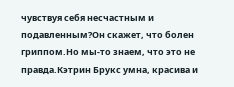чувствуя себя несчастным и подавленным?Он скажет, что болен гриппом.Но мы-то знаем, что это не правда.Кэтрин Брукс умна, красива и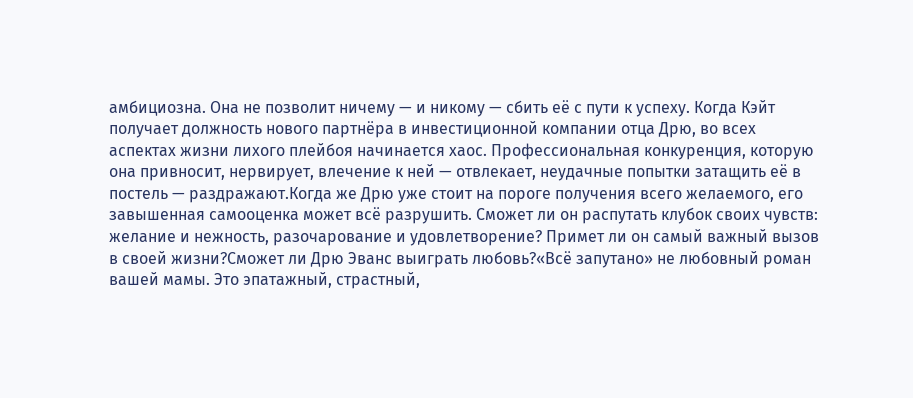амбициозна. Она не позволит ничему — и никому — сбить её с пути к успеху. Когда Кэйт получает должность нового партнёра в инвестиционной компании отца Дрю, во всех аспектах жизни лихого плейбоя начинается хаос. Профессиональная конкуренция, которую она привносит, нервирует, влечение к ней — отвлекает, неудачные попытки затащить её в постель — раздражают.Когда же Дрю уже стоит на пороге получения всего желаемого, его завышенная самооценка может всё разрушить. Сможет ли он распутать клубок своих чувств: желание и нежность, разочарование и удовлетворение? Примет ли он самый важный вызов в своей жизни?Сможет ли Дрю Эванс выиграть любовь?«Всё запутано» не любовный роман вашей мамы. Это эпатажный, страстный,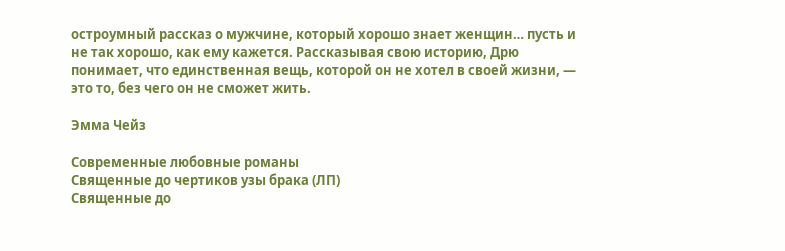остроумный рассказ о мужчине, который хорошо знает женщин… пусть и не так хорошо, как ему кажется. Рассказывая свою историю, Дрю понимает, что единственная вещь, которой он не хотел в своей жизни, — это то, без чего он не сможет жить.

Эмма Чейз

Современные любовные романы
Священные до чертиков узы брака (ЛП)
Священные до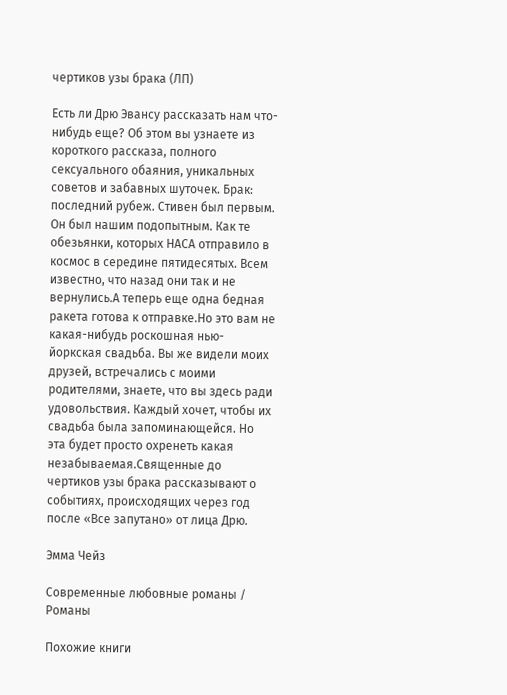чертиков узы брака (ЛП)

Есть ли Дрю Эвансу рассказать нам что-нибудь еще? Об этом вы узнаете из короткого рассказа, полного сексуального обаяния, уникальных советов и забавных шуточек. Брак: последний рубеж. Стивен был первым. Он был нашим подопытным. Как те обезьянки, которых НАСА отправило в космос в середине пятидесятых. Всем известно, что назад они так и не вернулись.А теперь еще одна бедная ракета готова к отправке.Но это вам не какая-нибудь роскошная нью-йоркская свадьба. Вы же видели моих друзей, встречались с моими родителями, знаете, что вы здесь ради удовольствия. Каждый хочет, чтобы их свадьба была запоминающейся. Но эта будет просто охренеть какая незабываемая.Священные до чертиков узы брака рассказывают о событиях, происходящих через год после «Все запутано» от лица Дрю.

Эмма Чейз

Современные любовные романы / Романы

Похожие книги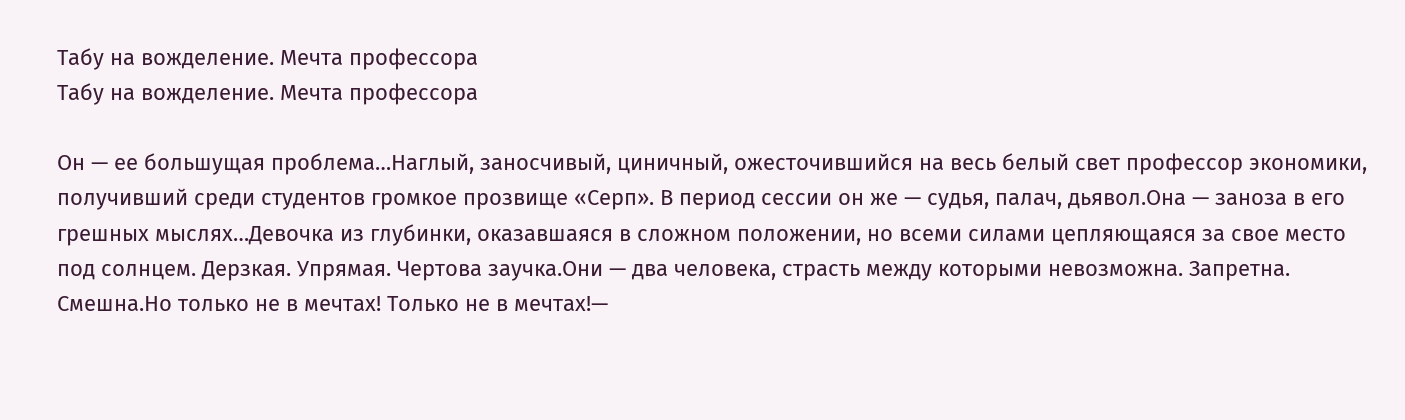Табу на вожделение. Мечта профессора
Табу на вожделение. Мечта профессора

Он — ее большущая проблема…Наглый, заносчивый, циничный, ожесточившийся на весь белый свет профессор экономики, получивший среди студентов громкое прозвище «Серп». В период сессии он же — судья, палач, дьявол.Она — заноза в его грешных мыслях…Девочка из глубинки, оказавшаяся в сложном положении, но всеми силами цепляющаяся за свое место под солнцем. Дерзкая. Упрямая. Чертова заучка.Они — два человека, страсть между которыми невозможна. Запретна. Смешна.Но только не в мечтах! Только не в мечтах!—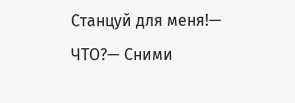Станцуй для меня!— ЧТО?— Сними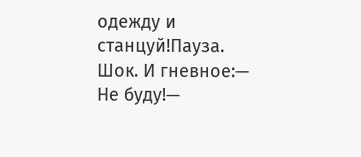одежду и станцуй!Пауза. Шок. И гневное:— Не буду!—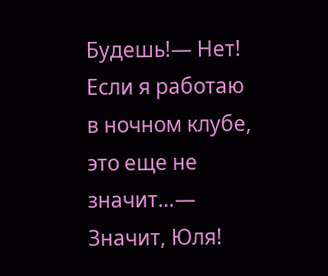Будешь!— Нет! Если я работаю в ночном клубе, это еще не значит…— Значит, Юля!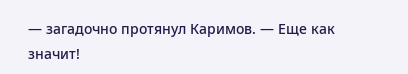— загадочно протянул Каримов. — Еще как значит!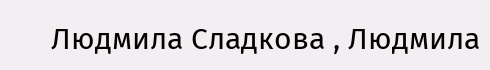Людмила Сладкова , Людмила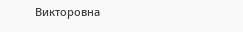Викторовна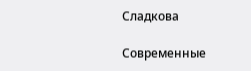Сладкова

Современные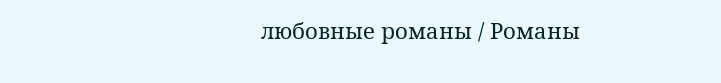любовные романы / Романы